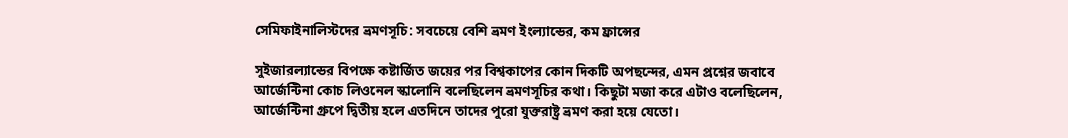সেমিফাইনালিস্টদের ভ্রমণসূচি: সবচেয়ে বেশি ভ্রমণ ইংল্যান্ডের, কম ফ্রান্সের

সুইজারল্যান্ডের বিপক্ষে কষ্টার্জিত জয়ের পর বিশ্বকাপের কোন দিকটি অপছন্দের, এমন প্রশ্নের জবাবে আর্জেন্টিনা কোচ লিওনেল স্কালোনি বলেছিলেন ভ্রমণসূচির কথা। কিছুটা মজা করে এটাও বলেছিলেন, আর্জেন্টিনা গ্রুপে দ্বিতীয় হলে এতদিনে তাদের পুরো যুক্তরাষ্ট্র ভ্রমণ করা হয়ে যেতো।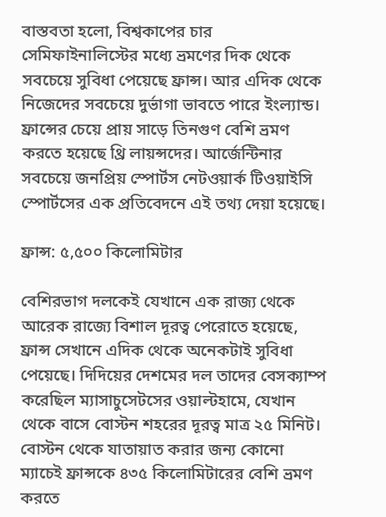বাস্তবতা হলো, বিশ্বকাপের চার সেমিফাইনালিস্টের মধ্যে ভ্রমণের দিক থেকে সবচেয়ে সুবিধা পেয়েছে ফ্রান্স। আর এদিক থেকে নিজেদের সবচেয়ে দুর্ভাগা ভাবতে পারে ইংল্যান্ড। ফ্রান্সের চেয়ে প্রায় সাড়ে তিনগুণ বেশি ভ্রমণ করতে হয়েছে থ্রি লায়ন্সদের। আর্জেন্টিনার সবচেয়ে জনপ্রিয় স্পোর্টস নেটওয়ার্ক টিওয়াইসি স্পোর্টসের এক প্রতিবেদনে এই তথ্য দেয়া হয়েছে।

ফ্রান্স: ৫,৫০০ কিলোমিটার

বেশিরভাগ দলকেই যেখানে এক রাজ্য থেকে আরেক রাজ্যে বিশাল দূরত্ব পেরোতে হয়েছে, ফ্রান্স সেখানে এদিক থেকে অনেকটাই সুবিধা পেয়েছে। দিদিয়ের দেশমের দল তাদের বেসক্যাম্প করেছিল ম্যাসাচুসেটসের ওয়াল্টহামে, যেখান থেকে বাসে বোস্টন শহরের দূরত্ব মাত্র ২৫ মিনিট। বোস্টন থেকে যাতায়াত করার জন্য কোনো ম্যাচেই ফ্রান্সকে ৪৩৫ কিলোমিটারের বেশি ভ্রমণ করতে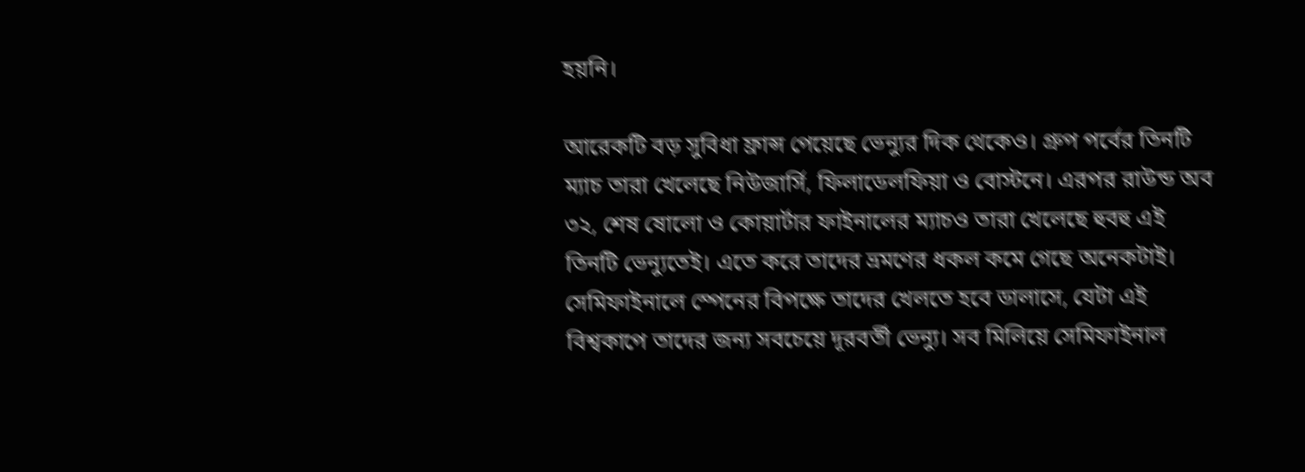হয়নি।

আরেকটি বড় সুবিধা ফ্রান্স পেয়েছে ভেন্যুর দিক থেকেও। গ্রুপ পর্বের তিনটি ম্যাচ তারা খেলেছে নিউজার্সি, ফিলাডেলফিয়া ও বোস্টনে। এরপর রাউন্ড অব ৩২, শেষ ষোলো ও কোয়ার্টার ফাইনালের ম্যাচও তারা খেলেছে হুবহু এই তিনটি ভেন্যুতেই। এতে করে তাদের ভ্রমণের ধকল কমে গেছে অনেকটাই। সেমিফাইনালে স্পেনের বিপক্ষে তাদের খেলতে হবে ডালাসে, যেটা এই বিশ্বকাপে তাদের জন্য সবচেয়ে দূরবর্তী ভেন্যু। সব মিলিয়ে সেমিফাইনাল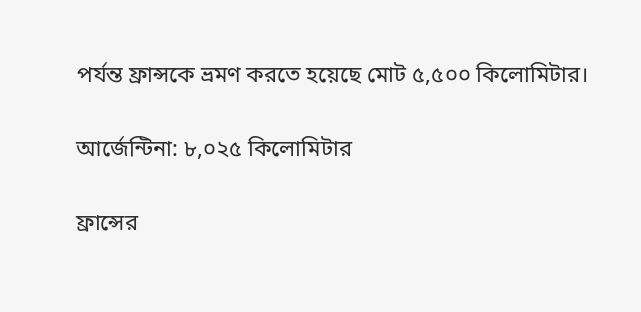পর্যন্ত ফ্রান্সকে ভ্রমণ করতে হয়েছে মোট ৫,৫০০ কিলোমিটার।

আর্জেন্টিনা: ৮,০২৫ কিলোমিটার

ফ্রান্সের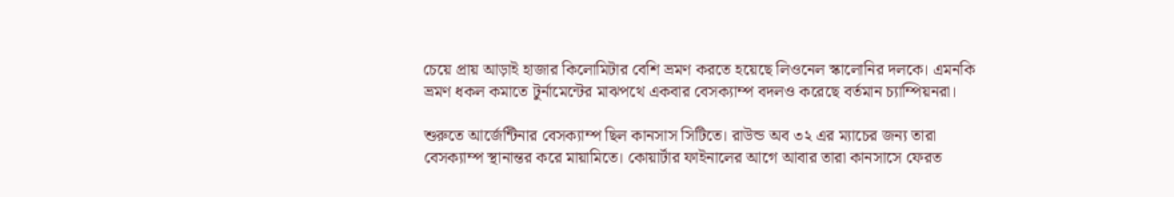চেয়ে প্রায় আড়াই হাজার কিলোমিটার বেশি ভ্রমণ করতে হয়েছে লিওনেল স্কালোনির দলকে। এমনকি ভ্রমণ ধকল কমাতে টুর্নামেন্টের মাঝপথে একবার বেসক্যাম্প বদলও করেছে বর্তমান চ্যাম্পিয়নরা।

শুরুতে আর্জেন্টিনার বেসক্যাম্প ছিল কানসাস সিটিতে। রাউন্ড অব ৩২ এর ম্যাচের জন্য তারা বেসক্যাম্প স্থানান্তর করে মায়ামিতে। কোয়ার্টার ফাইনালের আগে আবার তারা কানসাসে ফেরত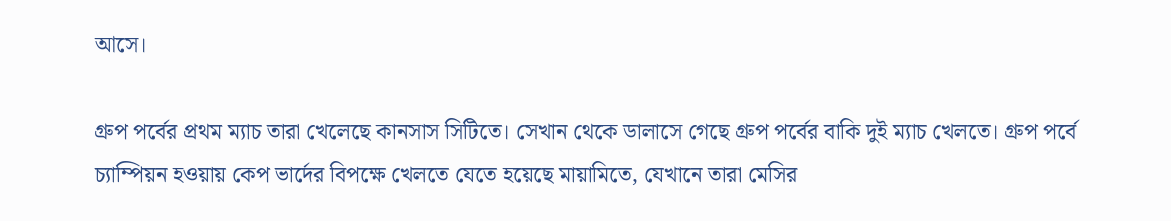আসে।

গ্রুপ পর্বের প্রথম ম্যাচ তারা খেলেছে কানসাস সিটিতে। সেখান থেকে ডালাসে গেছে গ্রুপ পর্বের বাকি দুই ম্যাচ খেলতে। গ্রুপ পর্বে চ্যাম্পিয়ন হওয়ায় কেপ ভার্দের বিপক্ষে খেলতে যেতে হয়েছে মায়ামিতে, যেখানে তারা মেসির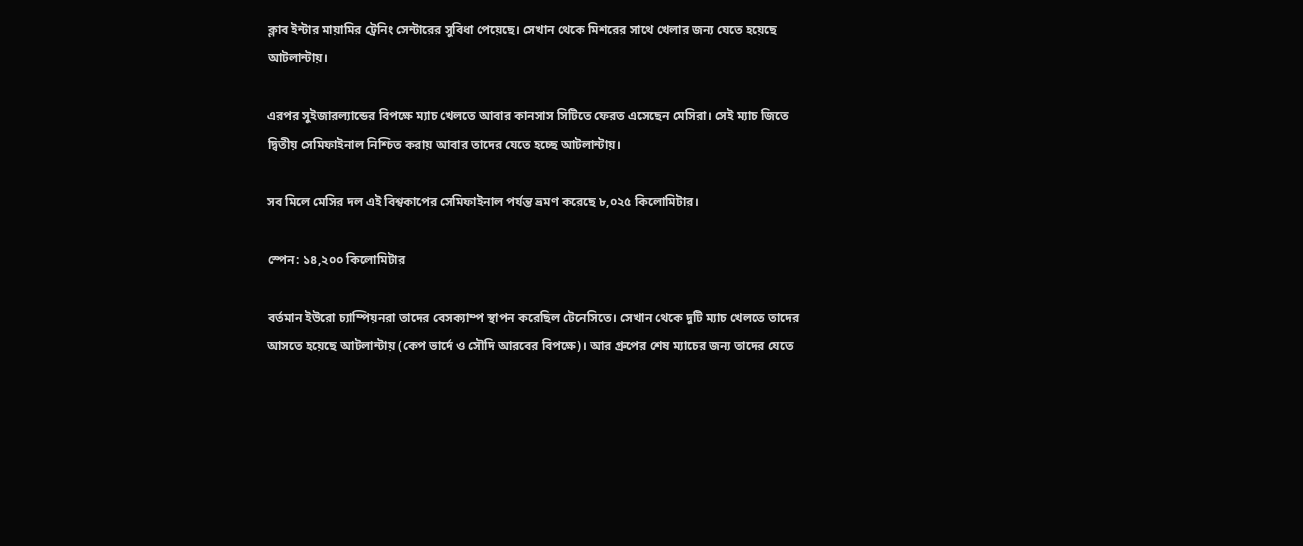ক্লাব ইন্টার মায়ামির ট্রেনিং সেন্টারের সুবিধা পেয়েছে। সেখান থেকে মিশরের সাথে খেলার জন্য যেতে হয়েছে আটলান্টায়।

এরপর সুইজারল্যান্ডের বিপক্ষে ম্যাচ খেলতে আবার কানসাস সিটিতে ফেরত এসেছেন মেসিরা। সেই ম্যাচ জিতে দ্বিতীয় সেমিফাইনাল নিশ্চিত করায় আবার তাদের যেতে হচ্ছে আটলান্টায়।

সব মিলে মেসির দল এই বিশ্বকাপের সেমিফাইনাল পর্যন্ত ভ্রমণ করেছে ৮,০২৫ কিলোমিটার।

স্পেন: ১৪,২০০ কিলোমিটার

বর্তমান ইউরো চ্যাম্পিয়নরা তাদের বেসক্যাম্প স্থাপন করেছিল টেনেসিতে। সেখান থেকে দুটি ম্যাচ খেলতে তাদের আসতে হয়েছে আটলান্টায় (কেপ ভার্দে ও সৌদি আরবের বিপক্ষে)। আর গ্রুপের শেষ ম্যাচের জন্য তাদের যেতে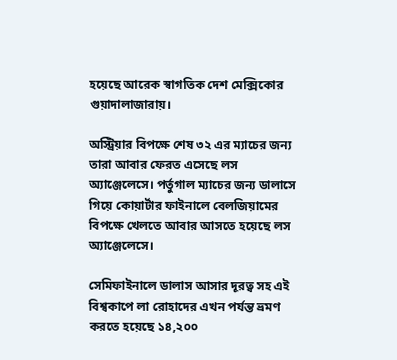হয়েছে আরেক স্বাগতিক দেশ মেক্সিকোর গুয়াদালাজারায়।

অস্ট্রিয়ার বিপক্ষে শেষ ৩২ এর ম্যাচের জন্য তারা আবার ফেরত এসেছে লস অ্যাঞ্জেলেসে। পর্তুগাল ম্যাচের জন্য ডালাসে গিয়ে কোয়ার্টার ফাইনালে বেলজিয়ামের বিপক্ষে খেলতে আবার আসতে হয়েছে লস অ্যাঞ্জেলেসে।

সেমিফাইনালে ডালাস আসার দূরত্ব সহ এই বিশ্বকাপে লা রোহাদের এখন পর্যন্ত ভ্রমণ করতে হয়েছে ১৪,২০০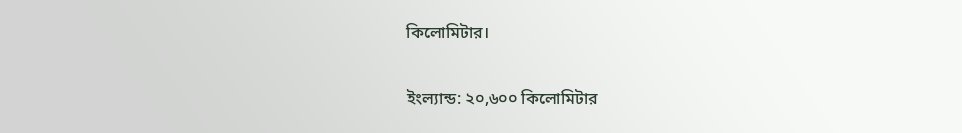কিলোমিটার।

ইংল্যান্ড: ২০,৬০০ কিলোমিটার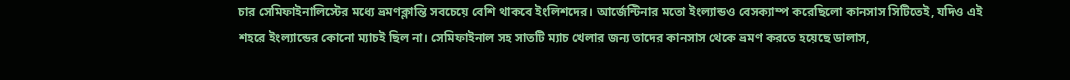চার সেমিফাইনালিস্টের মধ্যে ভ্রমণক্লান্তি সবচেয়ে বেশি থাকবে ইংলিশদের। আর্জেন্টিনার মতো ইংল্যান্ডও বেসক্যাম্প করেছিলো কানসাস সিটিতেই, যদিও এই শহরে ইংল্যান্ডের কোনো ম্যাচই ছিল না। সেমিফাইনাল সহ সাতটি ম্যাচ খেলার জন্য তাদের কানসাস থেকে ভ্রমণ করতে হয়েছে ডালাস,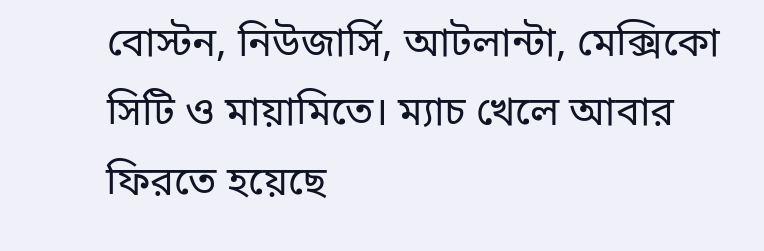বোস্টন, নিউজার্সি, আটলান্টা, মেক্সিকো সিটি ও মায়ামিতে। ম্যাচ খেলে আবার ফিরতে হয়েছে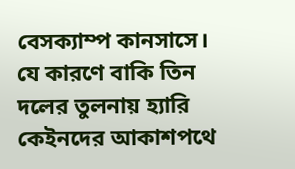বেসক্যাম্প কানসাসে। যে কারণে বাকি তিন দলের তুলনায় হ্যারি কেইনদের আকাশপথে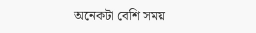অনেকটা বেশি সময়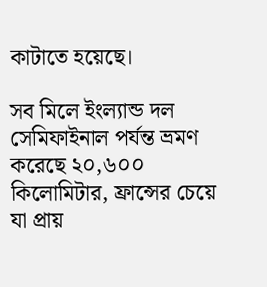কাটাতে হয়েছে।

সব মিলে ইংল্যান্ড দল সেমিফাইনাল পর্যন্ত ভ্রমণ করেছে ২০,৬০০ কিলোমিটার, ফ্রান্সের চেয়ে যা প্রায়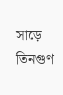সাড়ে তিনগুণ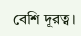বেশি দূরত্ব।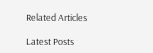Related Articles

Latest Posts